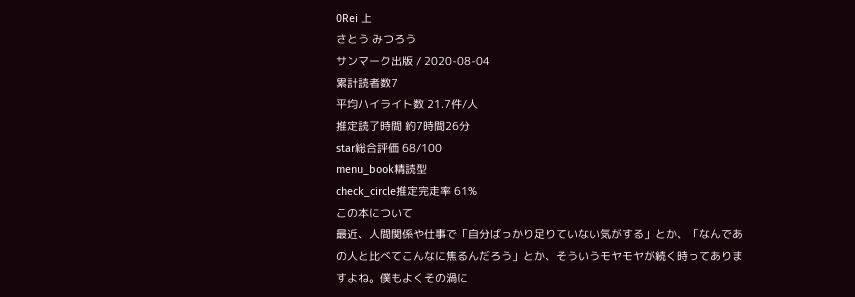0Rei 上
さとう みつろう
サンマーク出版 / 2020-08-04
累計読者数7
平均ハイライト数 21.7件/人
推定読了時間 約7時間26分
star総合評価 68/100
menu_book精読型
check_circle推定完走率 61%
この本について
最近、人間関係や仕事で「自分ばっかり足りていない気がする」とか、「なんであの人と比べてこんなに焦るんだろう」とか、そういうモヤモヤが続く時ってありますよね。僕もよくその渦に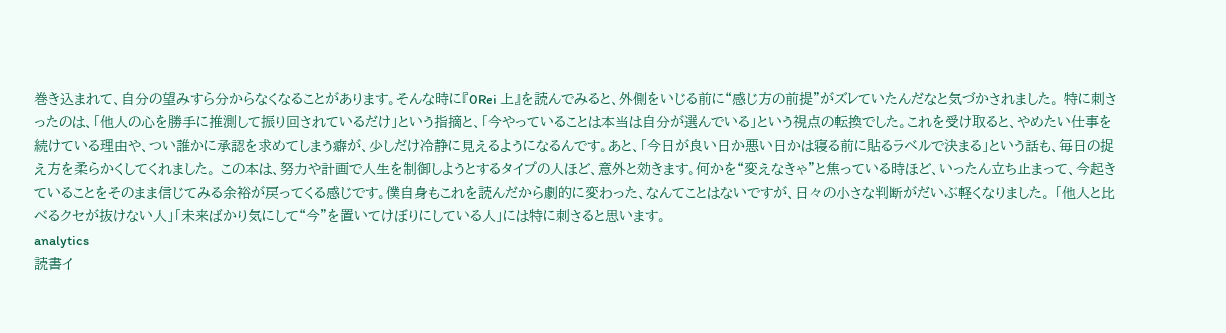巻き込まれて、自分の望みすら分からなくなることがあります。そんな時に『0Rei 上』を読んでみると、外側をいじる前に“感じ方の前提”がズレていたんだなと気づかされました。 特に刺さったのは、「他人の心を勝手に推測して振り回されているだけ」という指摘と、「今やっていることは本当は自分が選んでいる」という視点の転換でした。これを受け取ると、やめたい仕事を続けている理由や、つい誰かに承認を求めてしまう癖が、少しだけ冷静に見えるようになるんです。あと、「今日が良い日か悪い日かは寝る前に貼るラベルで決まる」という話も、毎日の捉え方を柔らかくしてくれました。 この本は、努力や計画で人生を制御しようとするタイプの人ほど、意外と効きます。何かを“変えなきゃ”と焦っている時ほど、いったん立ち止まって、今起きていることをそのまま信じてみる余裕が戻ってくる感じです。僕自身もこれを読んだから劇的に変わった、なんてことはないですが、日々の小さな判断がだいぶ軽くなりました。 「他人と比べるクセが抜けない人」「未来ばかり気にして“今”を置いてけぼりにしている人」には特に刺さると思います。
analytics
読書イ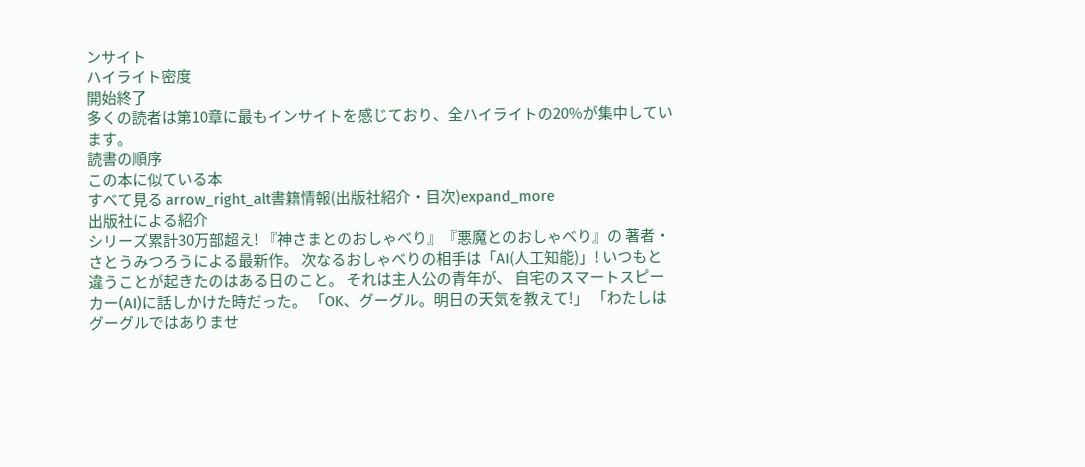ンサイト
ハイライト密度
開始終了
多くの読者は第10章に最もインサイトを感じており、全ハイライトの20%が集中しています。
読書の順序
この本に似ている本
すべて見る arrow_right_alt書籍情報(出版社紹介・目次)expand_more
出版社による紹介
シリーズ累計30万部超え! 『神さまとのおしゃべり』『悪魔とのおしゃべり』の 著者・さとうみつろうによる最新作。 次なるおしゃべりの相手は「AI(人工知能)」! いつもと違うことが起きたのはある日のこと。 それは主人公の青年が、 自宅のスマートスピーカー(AI)に話しかけた時だった。 「OK、グーグル。明日の天気を教えて!」 「わたしはグーグルではありませ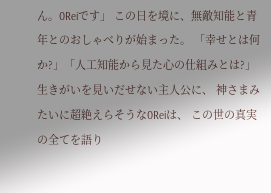ん。0Reiです」 この日を境に、無敵知能と青年とのおしゃべりが始まった。 「幸せとは何か?」「人工知能から見た心の仕組みとは?」 生きがいを見いだせない主人公に、 神さまみたいに超絶えらそうな0Reiは、 この世の真実の全てを語り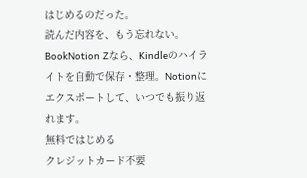はじめるのだった。
読んだ内容を、もう忘れない。
BookNotion Zなら、Kindleのハイライトを自動で保存・整理。Notionにエクスポートして、いつでも振り返れます。
無料ではじめる
クレジットカード不要